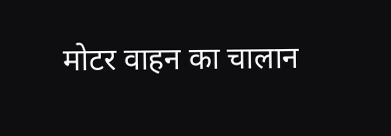मोटर वाहन का चालान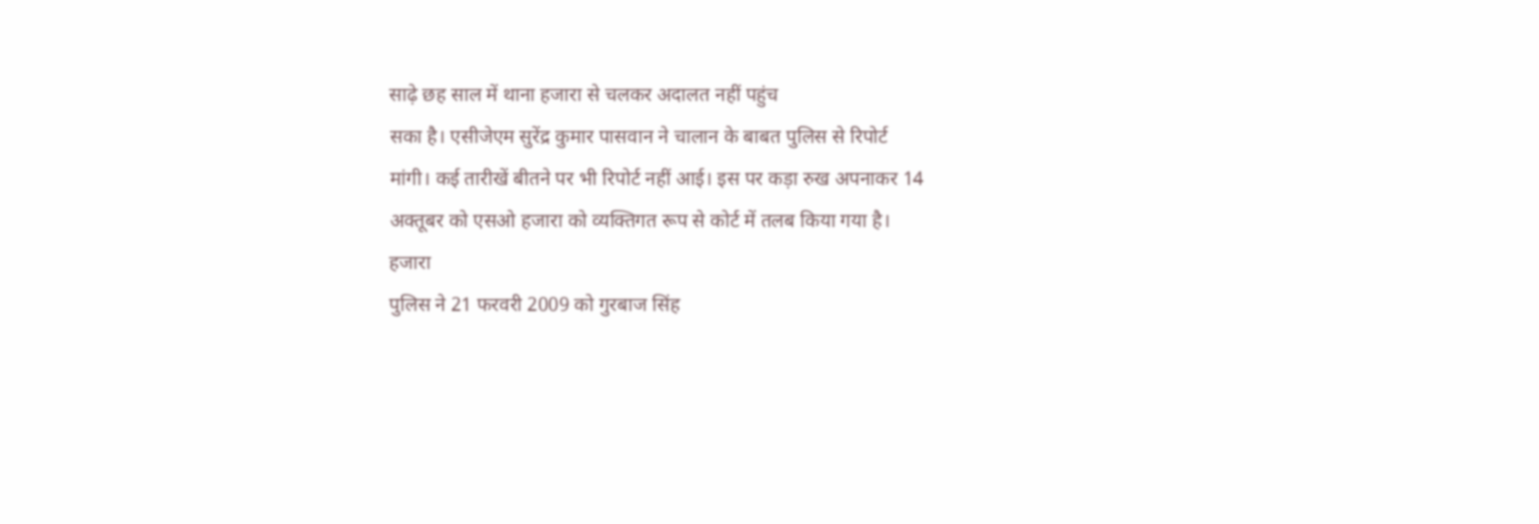साढ़े छह साल में थाना हजारा से चलकर अदालत नहीं पहुंच
सका है। एसीजेएम सुरेंद्र कुमार पासवान ने चालान के बाबत पुलिस से रिपोर्ट
मांगी। कई तारीखें बीतने पर भी रिपोर्ट नहीं आई। इस पर कड़ा रुख अपनाकर 14
अक्तूबर को एसओ हजारा को व्यक्तिगत रूप से कोर्ट में तलब किया गया है।
हजारा
पुलिस ने 21 फरवरी 2009 को गुरबाज सिंह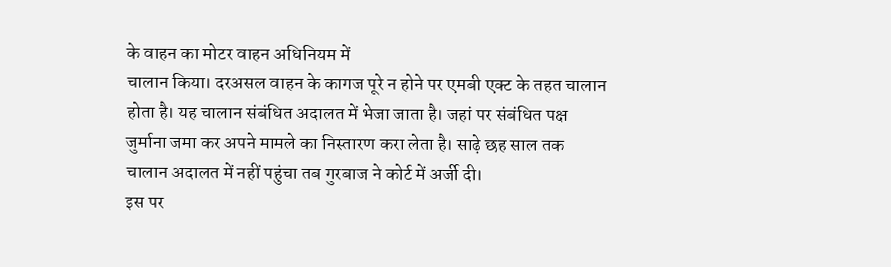के वाहन का मोटर वाहन अधिनियम में
चालान किया। दरअसल वाहन के कागज पूरे न होने पर एमबी एक्ट के तहत चालान
होता है। यह चालान संबंधित अदालत में भेजा जाता है। जहां पर संबंधित पक्ष
जुर्माना जमा कर अपने मामले का निस्तारण करा लेता है। साढ़े छह साल तक
चालान अदालत में नहीं पहुंचा तब गुरबाज ने कोर्ट में अर्जी दी।
इस पर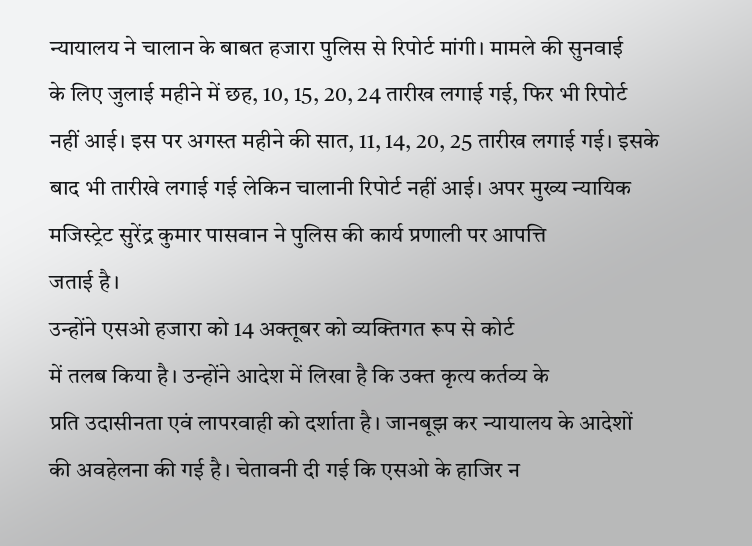न्यायालय ने चालान के बाबत हजारा पुलिस से रिपोर्ट मांगी। मामले की सुनवाई
के लिए जुलाई महीने में छह, 10, 15, 20, 24 तारीख लगाई गई, फिर भी रिपोर्ट
नहीं आई। इस पर अगस्त महीने की सात, 11, 14, 20, 25 तारीख लगाई गई। इसके
बाद भी तारीखे लगाई गई लेकिन चालानी रिपोर्ट नहीं आई। अपर मुख्य न्यायिक
मजिस्ट्रेट सुरेंद्र कुमार पासवान ने पुलिस की कार्य प्रणाली पर आपत्ति
जताई है।
उन्होंने एसओ हजारा को 14 अक्तूबर को व्यक्तिगत रूप से कोर्ट
में तलब किया है। उन्होंने आदेश में लिखा है कि उक्त कृत्य कर्तव्य के
प्रति उदासीनता एवं लापरवाही को दर्शाता है। जानबूझ कर न्यायालय के आदेशों
की अवहेलना की गई है। चेतावनी दी गई कि एसओ के हाजिर न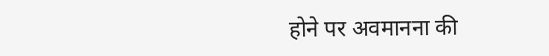होने पर अवमानना की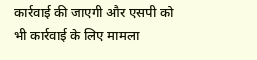कार्रवाई की जाएगी और एसपी को भी कार्रवाई के लिए मामला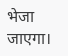भेजा जाएगा।